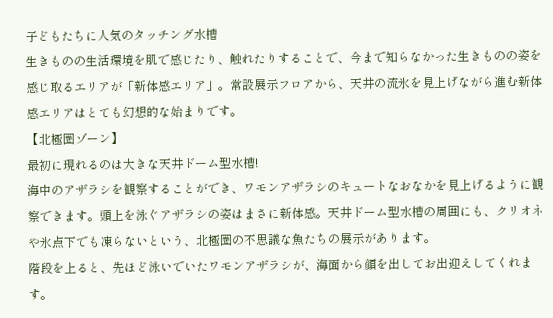子どもたちに人気のタッチング水槽
生きものの生活環境を肌で感じたり、触れたりすることで、今まで知らなかった生きものの姿を感じ取るエリアが「新体感エリア」。常設展示フロアから、天井の流氷を見上げながら進む新体感エリアはとても幻想的な始まりです。
【北極圏ゾーン】
最初に現れるのは大きな天井ドーム型水槽!
海中のアザラシを観察することができ、ワモンアザラシのキュートなおなかを見上げるように観察できます。頭上を泳ぐアザラシの姿はまさに新体感。天井ドーム型水槽の周囲にも、クリオネや氷点下でも凍らないという、北極圏の不思議な魚たちの展示があります。
階段を上ると、先ほど泳いでいたワモンアザラシが、海面から顔を出してお出迎えしてくれます。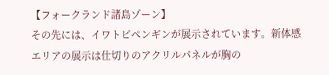【フォークランド諸島ゾーン】
その先には、イワトビペンギンが展示されています。新体感エリアの展示は仕切りのアクリルパネルが胸の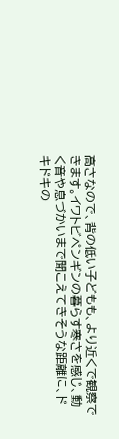高さなので、背の低い子どもも、より近くで観察できます。イワトビペンギンの暮らす寒さを感じ、動く音や息づかいまで聞こえてきそうな距離に、ドキドキの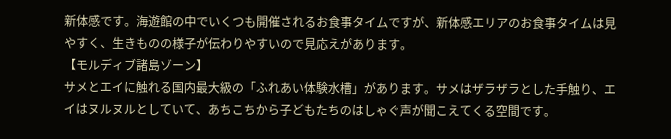新体感です。海遊館の中でいくつも開催されるお食事タイムですが、新体感エリアのお食事タイムは見やすく、生きものの様子が伝わりやすいので見応えがあります。
【モルディブ諸島ゾーン】
サメとエイに触れる国内最大級の「ふれあい体験水槽」があります。サメはザラザラとした手触り、エイはヌルヌルとしていて、あちこちから子どもたちのはしゃぐ声が聞こえてくる空間です。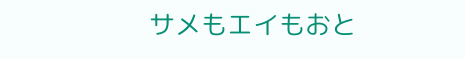サメもエイもおと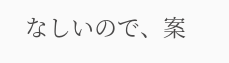なしいので、案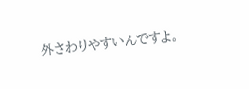外さわりやすいんですよ。